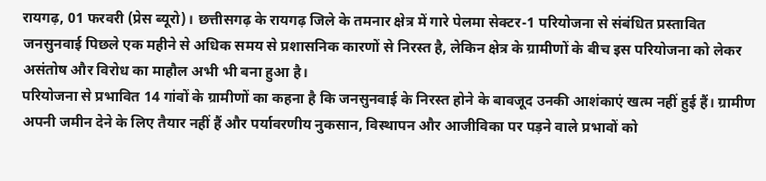रायगढ़, 01 फरवरी (प्रेस ब्यूरो)। छत्तीसगढ़ के रायगढ़ जिले के तमनार क्षेत्र में गारे पेलमा सेक्टर-1 परियोजना से संबंधित प्रस्तावित जनसुनवाई पिछले एक महीने से अधिक समय से प्रशासनिक कारणों से निरस्त है, लेकिन क्षेत्र के ग्रामीणों के बीच इस परियोजना को लेकर असंतोष और विरोध का माहौल अभी भी बना हुआ है।
परियोजना से प्रभावित 14 गांवों के ग्रामीणों का कहना है कि जनसुनवाई के निरस्त होने के बावजूद उनकी आशंकाएं खत्म नहीं हुई हैं। ग्रामीण अपनी जमीन देने के लिए तैयार नहीं हैं और पर्यावरणीय नुकसान, विस्थापन और आजीविका पर पड़ने वाले प्रभावों को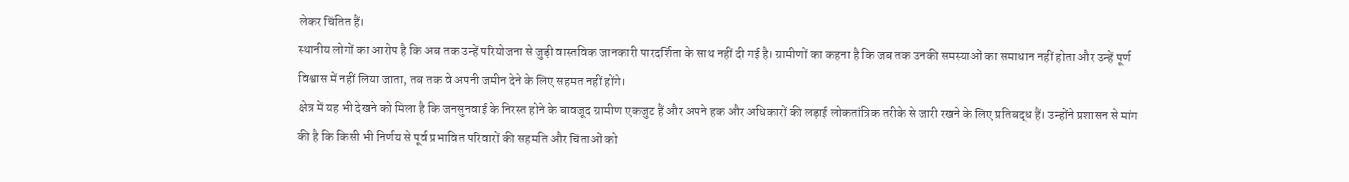लेकर चिंतित हैं।
स्थानीय लोगों का आरोप है कि अब तक उन्हें परियोजना से जुड़ी वास्तविक जानकारी पारदर्शिता के साथ नहीं दी गई है। ग्रामीणों का कहना है कि जब तक उनकी समस्याओं का समाधान नहीं होता और उन्हें पूर्ण विश्वास में नहीं लिया जाता, तब तक वे अपनी जमीन देने के लिए सहमत नहीं होंगे।
क्षेत्र में यह भी देखने को मिला है कि जनसुनवाई के निरस्त होने के बावजूद ग्रामीण एकजुट हैं और अपने हक और अधिकारों की लड़ाई लोकतांत्रिक तरीके से जारी रखने के लिए प्रतिबद्ध हैं। उन्होंने प्रशासन से मांग की है कि किसी भी निर्णय से पूर्व प्रभावित परिवारों की सहमति और चिंताओं को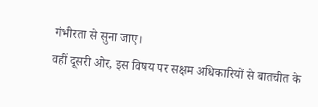गंभीरता से सुना जाए।
वहीं दूसरी ओर, इस विषय पर सक्षम अधिकारियों से बातचीत के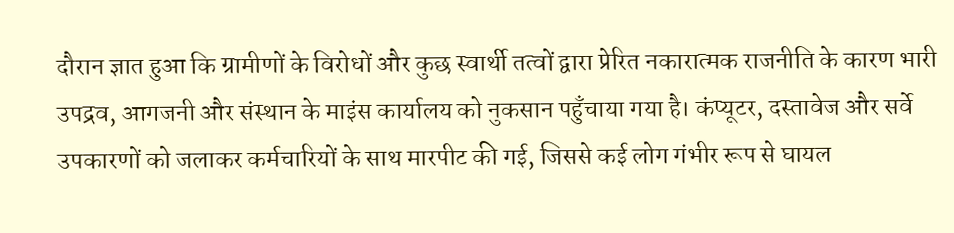दौरान ज्ञात हुआ कि ग्रामीणों के विरोधों और कुछ स्वार्थी तत्वों द्वारा प्रेरित नकारात्मक राजनीति के कारण भारी उपद्रव, आगजनी और संस्थान के माइंस कार्यालय को नुकसान पहुँचाया गया है। कंप्यूटर, दस्तावेज और सर्वे उपकारणों को जलाकर कर्मचारियों के साथ मारपीट की गई, जिससे कई लोग गंभीर रूप से घायल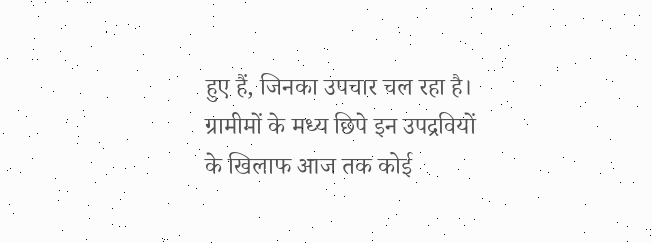हुए हैं, जिनका उपचार चल रहा है। ग्रामीमों के मध्य छिपे इन उपद्रवियों के खिलाफ आज तक कोई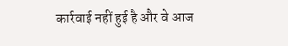कार्रवाई नहीं हुई है और वे आज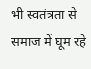भी स्वतंत्रता से समाज में घूम रहे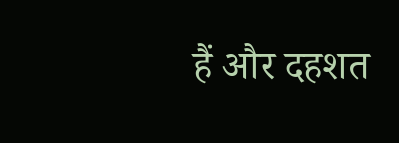हैं और दहशत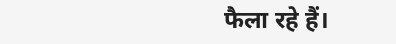फैला रहे हैं।